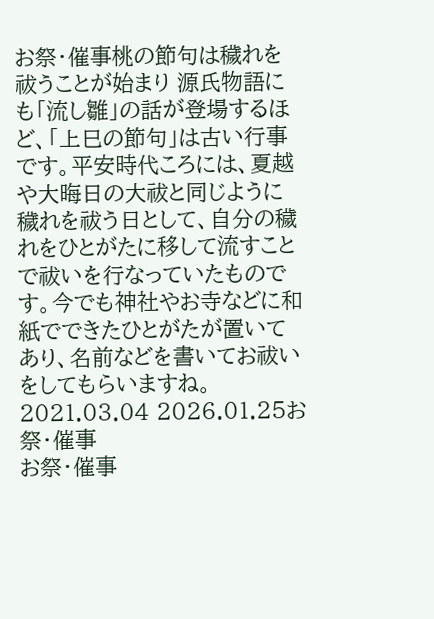お祭・催事桃の節句は穢れを祓うことが始まり 源氏物語にも「流し雛」の話が登場するほど、「上巳の節句」は古い行事です。平安時代ころには、夏越や大晦日の大祓と同じように穢れを祓う日として、自分の穢れをひとがたに移して流すことで祓いを行なっていたものです。今でも神社やお寺などに和紙でできたひとがたが置いてあり、名前などを書いてお祓いをしてもらいますね。 2021.03.04 2026.01.25お祭・催事
お祭・催事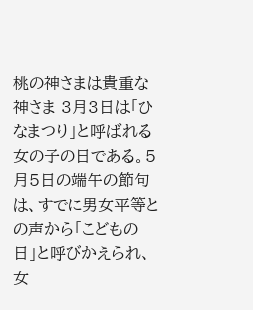桃の神さまは貴重な神さま 3月3日は「ひなまつり」と呼ばれる女の子の日である。5月5日の端午の節句は、すでに男女平等との声から「こどもの日」と呼びかえられ、女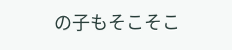の子もそこそこ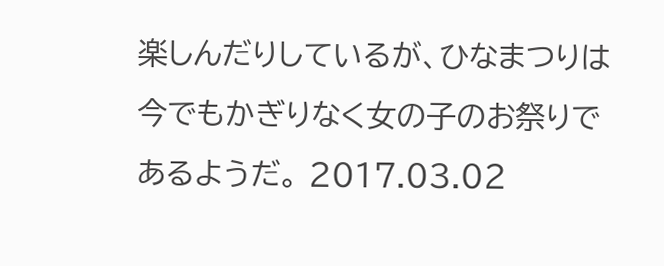楽しんだりしているが、ひなまつりは今でもかぎりなく女の子のお祭りであるようだ。 2017.03.02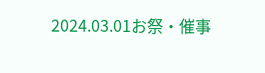2024.03.01お祭・催事